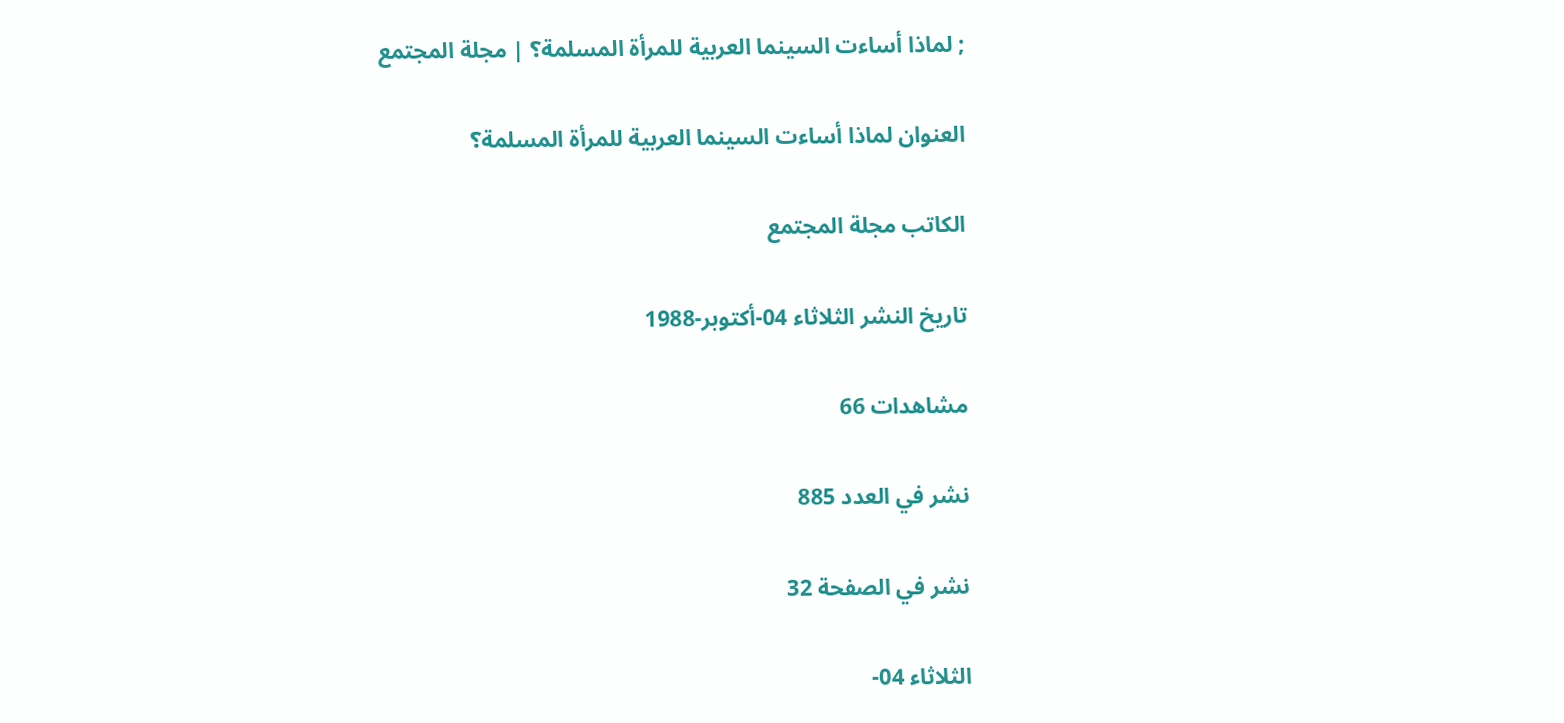; لماذا أساءت السينما العربية للمرأة المسلمة؟ | مجلة المجتمع

العنوان لماذا أساءت السينما العربية للمرأة المسلمة؟

الكاتب مجلة المجتمع

تاريخ النشر الثلاثاء 04-أكتوبر-1988

مشاهدات 66

نشر في العدد 885

نشر في الصفحة 32

الثلاثاء 04-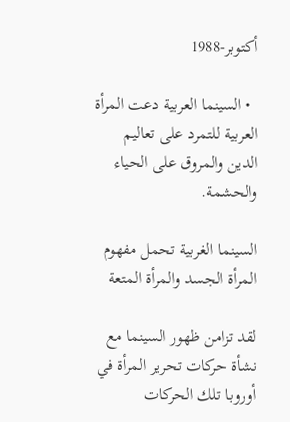أكتوبر-1988

  • السينما العربية دعت المرأة العربية للتمرد على تعاليم الدين والمروق على الحياء والحشمة.

السينما الغربية تحمل مفهوم المرأة الجسد والمرأة المتعة

لقد تزامن ظهور السينما مع نشأة حركات تحرير المرأة في أوروبا تلك الحركات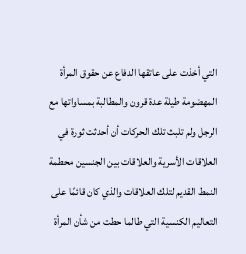التي أخذت على عاتقها الدفاع عن حقوق المرأة المهضومة طيلة عدة قرون والمطالبة بمساواتها مع الرجل ولم تلبث تلك الحركات أن أحدثت ثورة في العلاقات الأسرية والعلاقات بين الجنسين محطمة النمط القديم لتلك العلاقات والذي كان قائمًا على التعاليم الكنسية التي طالما حطت من شأن المرأة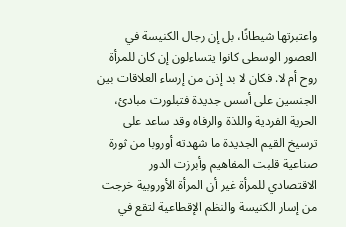واعتبرتها شيطانًا، بل إن رجال الكنيسة في العصور الوسطى كانوا يتساءلون إن كان للمرأة روح أم لا. فكان لا بد إذن من إرساء العلاقات بين الجنسين على أسس جديدة فتبلورت مبادئ، الحرية الفردية واللذة والرفاه وقد ساعد على ترسيخ القيم الجديدة ما شهدته أوروبا من ثورة صناعية قلبت المفاهيم وأبرزت الدور الاقتصادي للمرأة غير أن المرأة الأوروبية خرجت من إسار الكنيسة والنظم الإقطاعية لتقع في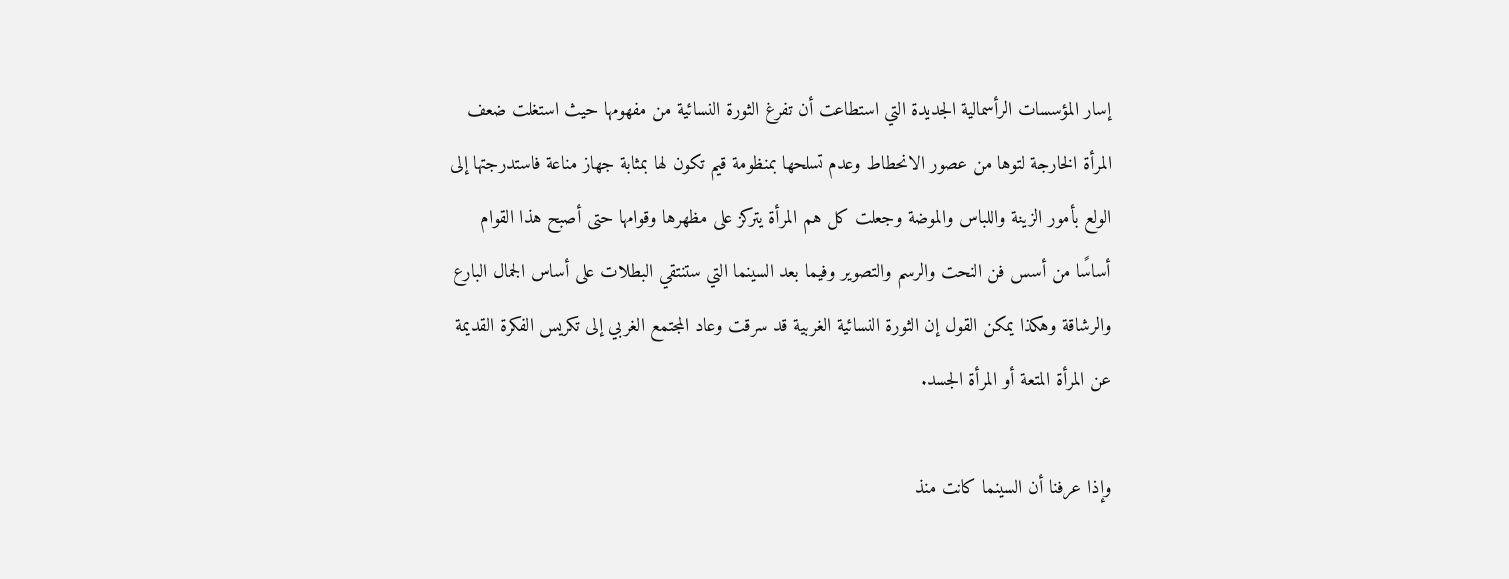إسار المؤسسات الرأسمالية الجديدة التي استطاعت أن تفرغ الثورة النسائية من مفهومها حيث استغلت ضعف المرأة الخارجة لتوها من عصور الانحطاط وعدم تسلحها بمنظومة قيم تكون لها بمثابة جهاز مناعة فاستدرجتها إلى الولع بأمور الزينة واللباس والموضة وجعلت كل هم المرأة يتركز على مظهرها وقوامها حتى أصبح هذا القوام أساسًا من أسس فن النحت والرسم والتصوير وفيما بعد السينما التي ستنتقي البطلات على أساس الجمال البارع والرشاقة وهكذا يمكن القول إن الثورة النسائية الغربية قد سرقت وعاد المجتمع الغربي إلى تكريس الفكرة القديمة عن المرأة المتعة أو المرأة الجسد.

وإذا عرفنا أن السينما كانت منذ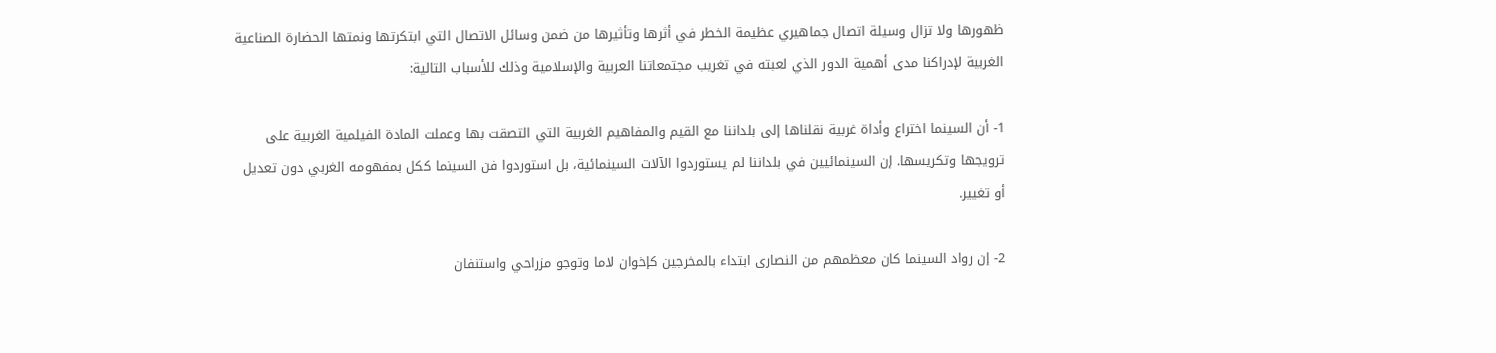ظهورها ولا تزال وسيلة اتصال جماهيري عظيمة الخطر في أثرها وتأثيرها من ضمن وسائل الاتصال التي ابتكرتها ونمتها الحضارة الصناعية الغربية لإدراكنا مدى أهمية الدور الذي لعبته في تغريب مجتمعاتنا العربية والإسلامية وذلك للأسباب التالية:

1- أن السينما اختراع وأداة غربية نقلناها إلى بلداننا مع القيم والمفاهيم الغربية التي التصقت بها وعملت المادة الفيلمية الغربية على ترويجها وتكريسها. إن السينمائيين في بلداننا لم يستوردوا الآلات السينمائية، بل استوردوا فن السينما ككل بمفهومه الغربي دون تعديل أو تغيير.

2- إن رواد السينما كان معظمهم من النصارى ابتداء بالمخرجين كإخوان لاما وتوجو مزراحي واستنفان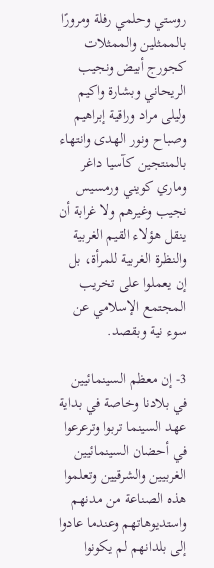روستي وحلمي رفلة ومرورًا بالممثلين والممثلات كجورج أبيض ونجيب الريحاني وبشارة واكيم وليلى مراد وراقية إبراهيم وصباح ونور الهدى وانتهاء بالمنتجين كآسيا داغر وماري كويني ورمسيس نجيب وغيرهم ولا غرابة أن ينقل هؤلاء القيم الغربية والنظرة الغربية للمرأة، بل إن يعملوا على تخريب المجتمع الإسلامي عن سوء نية وبقصد.

3- إن معظم السينمائيين في بلادنا وخاصة في بداية عهد السينما تربوا وترعرعوا في أحضان السينمائيين الغربيين والشرقيين وتعلموا هذه الصناعة من مدنهم واستديوهاتهم وعندما عادوا إلى بلدانهم لم يكونوا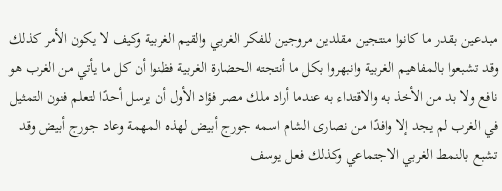مبدعين بقدر ما كانوا منتجين مقلدين مروجين للفكر الغربي والقيم الغربية وكيف لا يكون الأمر كذلك وقد تشبعوا بالمفاهيم الغربية وانبهروا بكل ما أنتجته الحضارة الغربية فظنوا أن كل ما يأتي من الغرب هو نافع ولا بد من الأخذ به والاقتداء به عندما أراد ملك مصر فؤاد الأول أن يرسل أحدًا لتعلم فنون التمثيل في الغرب لم يجد إلا وافدًا من نصارى الشام اسمه جورج أبيض لهذه المهمة وعاد جورج أبيض وقد تشبع بالنمط الغربي الاجتماعي وكذلك فعل يوسف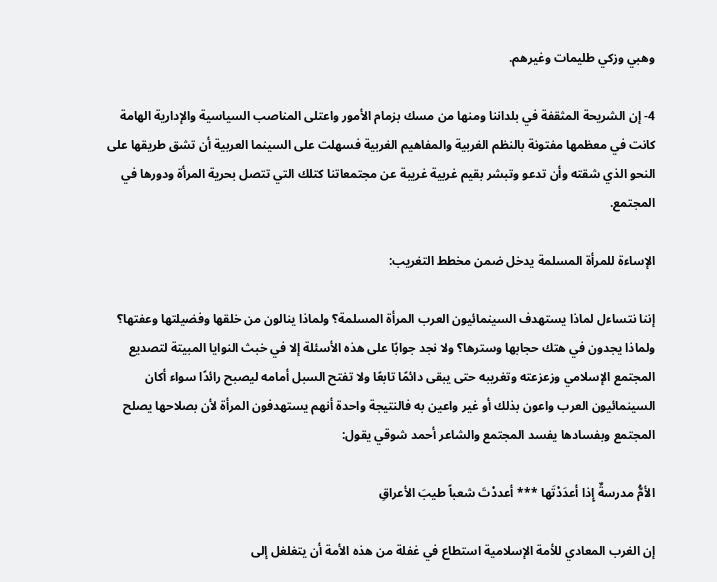وهبي وزكي طليمات وغيرهم.

4- إن الشريحة المثقفة في بلداننا ومنها من مسك بزمام الأمور واعتلى المناصب السياسية والإدارية الهامة كانت في معظمها مفتونة بالنظم الغربية والمفاهيم الغربية فسهلت على السينما العربية أن تشق طريقها على النحو الذي شقته وأن تدعو وتبشر بقيم غربية غريبة عن مجتمعاتنا كتلك التي تتصل بحرية المرأة ودورها في المجتمع.

الإساءة للمرأة المسلمة يدخل ضمن مخطط التغريب:

إننا نتساءل لماذا يستهدف السينمائيون العرب المرأة المسلمة؟ ولماذا ينالون من خلقها وفضيلتها وعفتها؟ ولماذا يجدون في هتك حجابها وسترها؟ ولا نجد جوابًا على هذه الأسئلة إلا في خبث النوايا المبيتة لتصديع المجتمع الإسلامي وزعزعته وتغريبه حتى يبقى دائمًا تابعًا ولا تفتح السبل أمامه ليصبح رائدًا سواء أكان السينمائيون العرب واعون بذلك أو غير واعين به فالنتيجة واحدة أنهم يستهدفون المرأة لأن بصلاحها يصلح المجتمع وبفسادها يفسد المجتمع والشاعر أحمد شوقي يقول:

الأمُّ مدرسةٌ إِذا أعدَدْتَها *** أعددْتَ شعباً طيبَ الأعراقِ

إن الغرب المعادي للأمة الإسلامية استطاع في غفلة من هذه الأمة أن يتغلغل إلى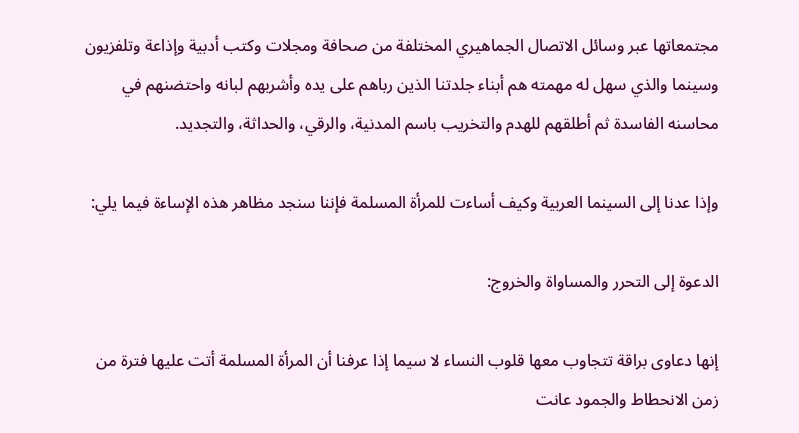مجتمعاتها عبر وسائل الاتصال الجماهيري المختلفة من صحافة ومجلات وكتب أدبية وإذاعة وتلفزيون وسينما والذي سهل له مهمته هم أبناء جلدتنا الذين رباهم على يده وأشربهم لبانه واحتضنهم في محاسنه الفاسدة ثم أطلقهم للهدم والتخريب باسم المدنية، والرقي، والحداثة، والتجديد.

وإذا عدنا إلى السينما العربية وكيف أساءت للمرأة المسلمة فإننا سنجد مظاهر هذه الإساءة فيما يلي:

الدعوة إلى التحرر والمساواة والخروج:

إنها دعاوى براقة تتجاوب معها قلوب النساء لا سيما إذا عرفنا أن المرأة المسلمة أتت عليها فترة من زمن الانحطاط والجمود عانت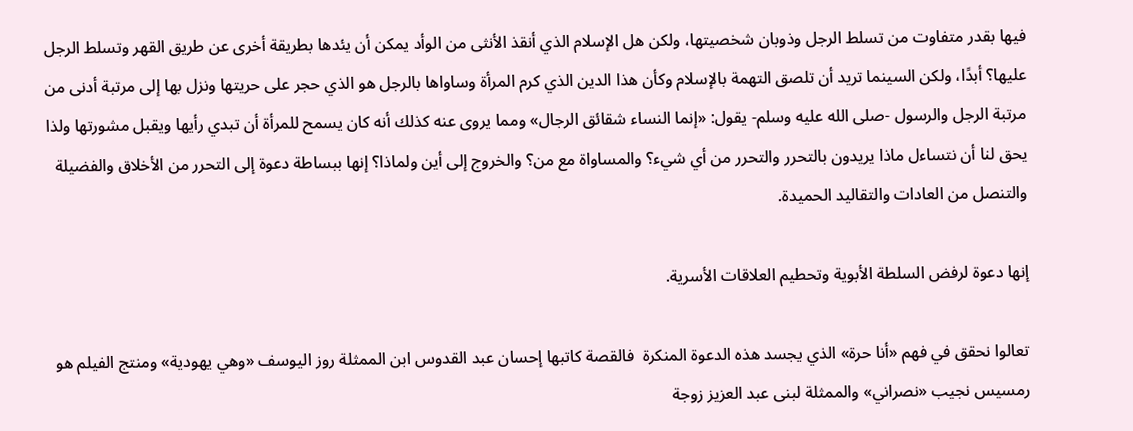فيها بقدر متفاوت من تسلط الرجل وذوبان شخصيتها، ولكن هل الإسلام الذي أنقذ الأنثى من الوأد يمكن أن يئدها بطريقة أخرى عن طريق القهر وتسلط الرجل عليها؟ أبدًا، ولكن السينما تريد أن تلصق التهمة بالإسلام وكأن هذا الدين الذي كرم المرأة وساواها بالرجل هو الذي حجر على حريتها ونزل بها إلى مرتبة أدنى من مرتبة الرجل والرسول -صلى الله عليه وسلم- يقول: «إنما النساء شقائق الرجال» ومما يروى عنه كذلك أنه كان يسمح للمرأة أن تبدي رأيها ويقبل مشورتها ولذا يحق لنا أن نتساءل ماذا يريدون بالتحرر والتحرر من أي شيء؟ والمساواة مع من؟ والخروج إلى أين ولماذا؟ إنها ببساطة دعوة إلى التحرر من الأخلاق والفضيلة والتنصل من العادات والتقاليد الحميدة.

إنها دعوة لرفض السلطة الأبوية وتحطيم العلاقات الأسرية.

تعالوا نحقق في فهم «أنا حرة» الذي يجسد هذه الدعوة المنكرة  فالقصة كاتبها إحسان عبد القدوس ابن الممثلة روز اليوسف «وهي يهودية» ومنتج الفيلم هو رمسيس نجيب «نصراني» والممثلة لبنى عبد العزيز زوجة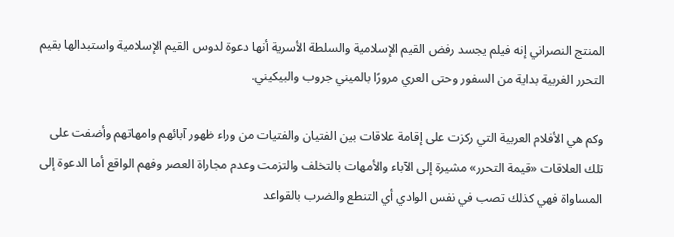المنتج النصراني إنه فيلم يجسد رفض القيم الإسلامية والسلطة الأسرية أنها دعوة لدوس القيم الإسلامية واستبدالها بقيم التحرر الغربية بداية من السفور وحتى العري مرورًا بالميني جروب والبيكيني.

وكم هي الأفلام العربية التي ركزت على إقامة علاقات بين الفتيان والفتيات من وراء ظهور آبائهم وامهاتهم وأضفت على تلك العلاقات «قيمة التحرر» مشيرة إلى الآباء والأمهات بالتخلف والتزمت وعدم مجاراة العصر وفهم الواقع أما الدعوة إلى المساواة فهي كذلك تصب في نفس الوادي أي التنطع والضرب بالقواعد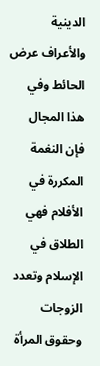الدينية والأعراف عرض الحائط وفي هذا المجال فإن النغمة المكررة في الأفلام فهي الطلاق في الإسلام وتعدد الزوجات وحقوق المرأة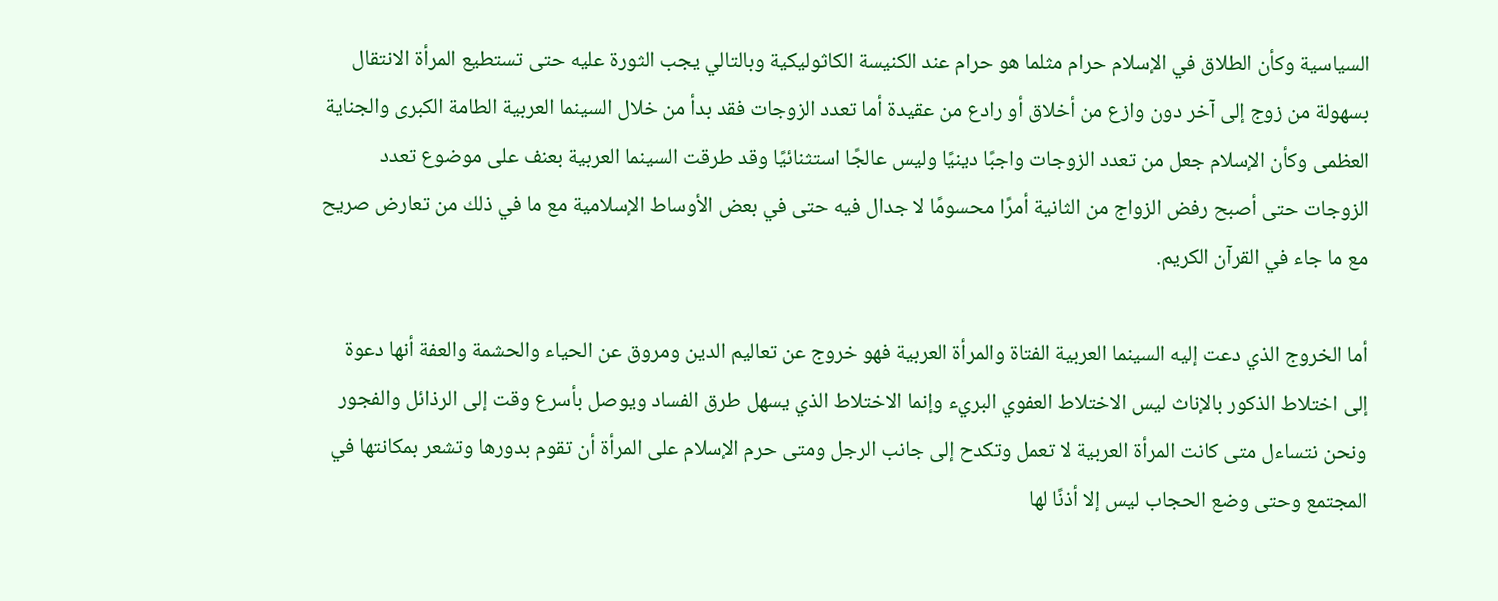السياسية وكأن الطلاق في الإسلام حرام مثلما هو حرام عند الكنيسة الكاثوليكية وبالتالي يجب الثورة عليه حتى تستطيع المرأة الانتقال بسهولة من زوج إلى آخر دون وازع من أخلاق أو رادع من عقيدة أما تعدد الزوجات فقد بدأ من خلال السينما العربية الطامة الكبرى والجناية العظمى وكأن الإسلام جعل من تعدد الزوجات واجبًا دينيًا وليس عالجًا استثنائيًا وقد طرقت السينما العربية بعنف على موضوع تعدد الزوجات حتى أصبح رفض الزواج من الثانية أمرًا محسومًا لا جدال فيه حتى في بعض الأوساط الإسلامية مع ما في ذلك من تعارض صريح مع ما جاء في القرآن الكريم.

أما الخروج الذي دعت إليه السينما العربية الفتاة والمرأة العربية فهو خروج عن تعاليم الدين ومروق عن الحياء والحشمة والعفة أنها دعوة إلى اختلاط الذكور بالإناث ليس الاختلاط العفوي البريء وإنما الاختلاط الذي يسهل طرق الفساد ويوصل بأسرع وقت إلى الرذائل والفجور ونحن نتساءل متى كانت المرأة العربية لا تعمل وتكدح إلى جانب الرجل ومتى حرم الإسلام على المرأة أن تقوم بدورها وتشعر بمكانتها في المجتمع وحتى وضع الحجاب ليس إلا أذنًا لها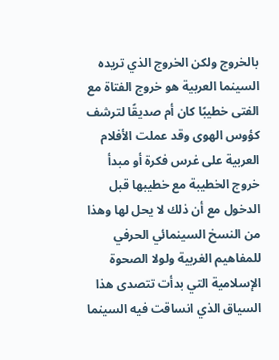بالخروج ولكن الخروج الذي تريده السينما العربية هو خروج الفتاة مع الفتى خطيبًا كان أم صديقًا لترشف كؤوس الهوى وقد عملت الأفلام العربية على غرس فكرة أو مبدأ خروج الخطيبة مع خطيبها قبل الدخول مع أن ذلك لا يحل لها وهذا من النسخ السينمائي الحرفي للمفاهيم الغربية ولولا الصحوة الإسلامية التي بدأت تتصدى هذا السياق الذي انساقت فيه السينما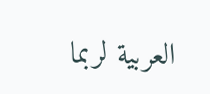العربية لربما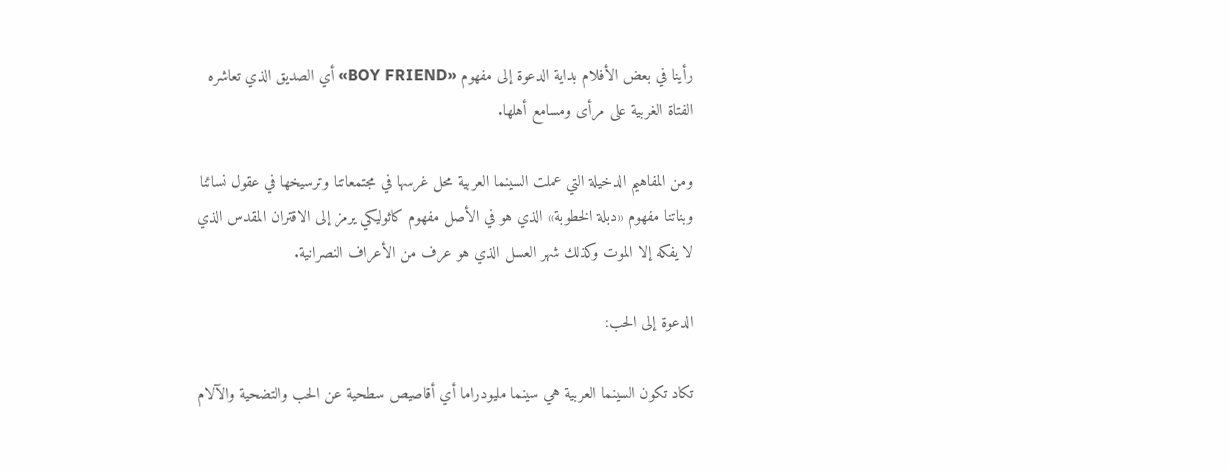رأينا في بعض الأفلام بداية الدعوة إلى مفهوم «BOY FRIEND» أي الصديق الذي تعاشره الفتاة الغربية على مرأى ومسامع أهلها.

ومن المفاهيم الدخيلة التي عملت السينما العربية محل غرسها في مجتمعاتنا وترسيخها في عقول نسائنا وبناتنا مفهوم «دبلة الخطوبة» الذي هو في الأصل مفهوم كاثوليكي يرمز إلى الاقتران المقدس الذي لا يفكه إلا الموت وكذلك شهر العسل الذي هو عرف من الأعراف النصرانية.

الدعوة إلى الحب:

تكاد تكون السينما العربية هي سينما مليودراما أي أقاصيص سطحية عن الحب والتضحية والآلام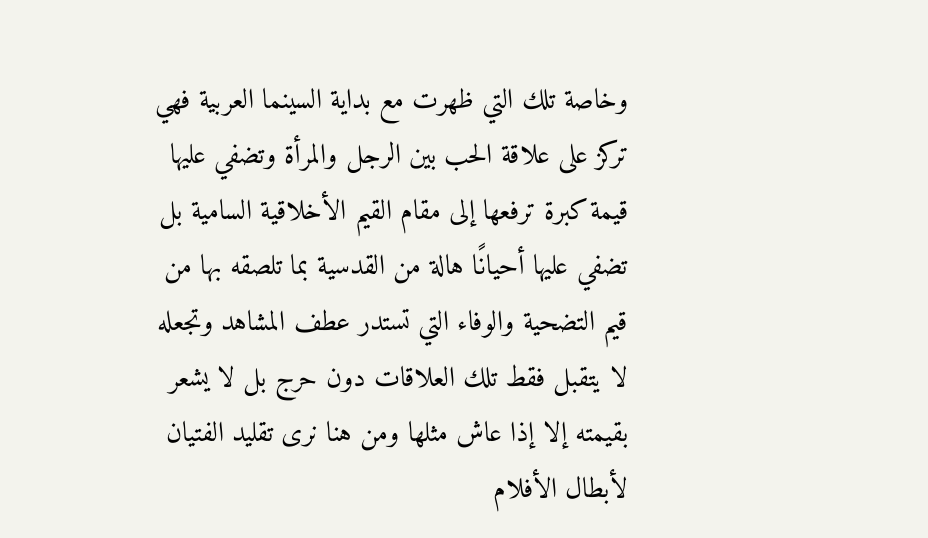وخاصة تلك التي ظهرت مع بداية السينما العربية فهي تركز على علاقة الحب بين الرجل والمرأة وتضفي عليها قيمة كبرة ترفعها إلى مقام القيم الأخلاقية السامية بل تضفي عليها أحيانًا هالة من القدسية بما تلصقه بها من قيم التضحية والوفاء التي تستدر عطف المشاهد وتجعله لا يتقبل فقط تلك العلاقات دون حرج بل لا يشعر بقيمته إلا إذا عاش مثلها ومن هنا نرى تقليد الفتيان لأبطال الأفلام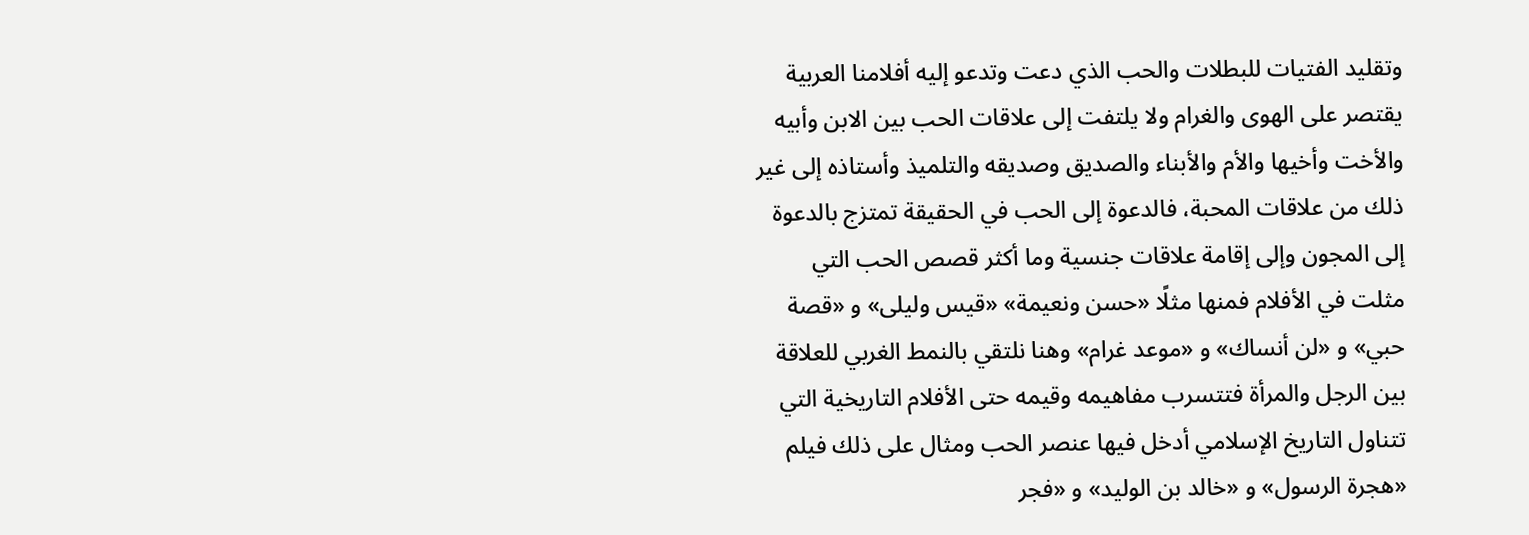وتقليد الفتيات للبطلات والحب الذي دعت وتدعو إليه أفلامنا العربية يقتصر على الهوى والغرام ولا يلتفت إلى علاقات الحب بين الابن وأبيه والأخت وأخيها والأم والأبناء والصديق وصديقه والتلميذ وأستاذه إلى غير ذلك من علاقات المحبة، فالدعوة إلى الحب في الحقيقة تمتزج بالدعوة إلى المجون وإلى إقامة علاقات جنسية وما أكثر قصص الحب التي مثلت في الأفلام فمنها مثلًا «حسن ونعيمة» «قيس وليلى» و «قصة حبي» و «لن أنساك» و «موعد غرام» وهنا نلتقي بالنمط الغربي للعلاقة بين الرجل والمرأة فتتسرب مفاهيمه وقيمه حتى الأفلام التاريخية التي تتناول التاريخ الإسلامي أدخل فيها عنصر الحب ومثال على ذلك فيلم «هجرة الرسول» و «خالد بن الوليد» و «فجر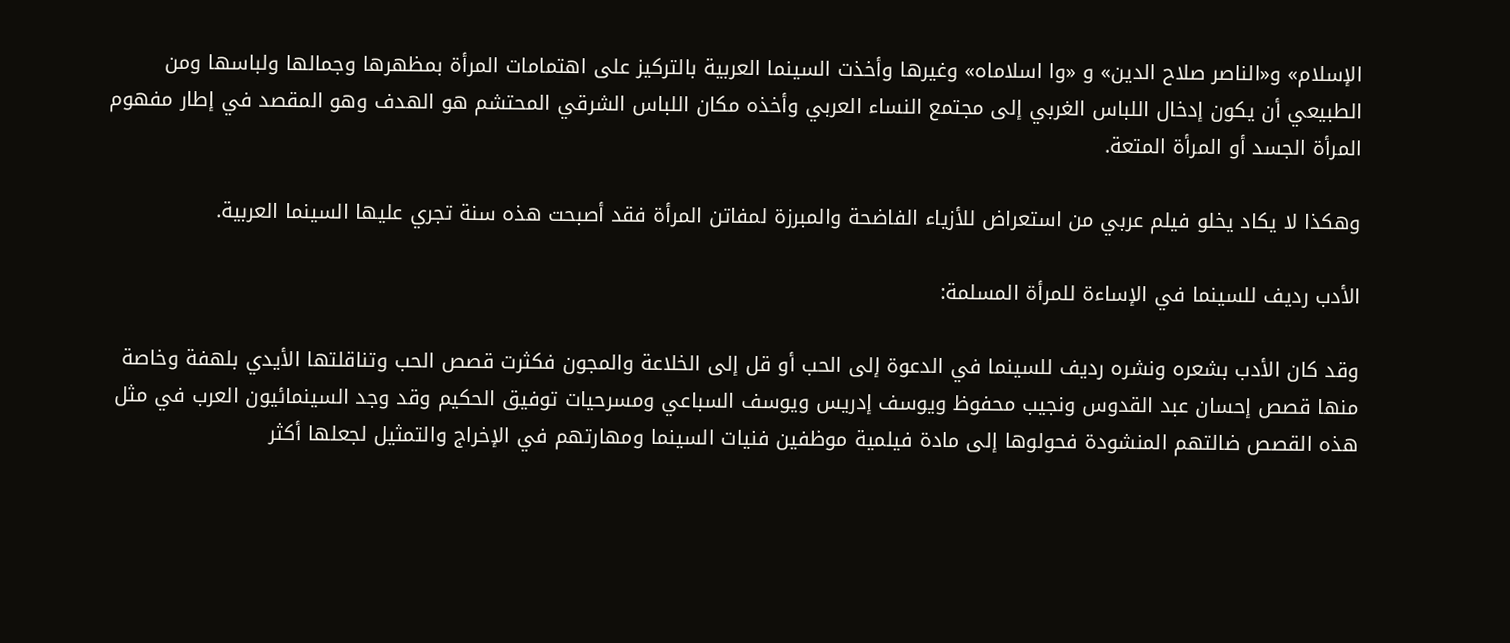الإسلام» و«الناصر صلاح الدين» و «وا اسلاماه» وغيرها وأخذت السينما العربية بالتركيز على اهتمامات المرأة بمظهرها وجمالها ولباسها ومن الطبيعي أن يكون إدخال اللباس الغربي إلى مجتمع النساء العربي وأخذه مكان اللباس الشرقي المحتشم هو الهدف وهو المقصد في إطار مفهوم المرأة الجسد أو المرأة المتعة.

وهكذا لا يكاد يخلو فيلم عربي من استعراض للأزياء الفاضحة والمبرزة لمفاتن المرأة فقد أصبحت هذه سنة تجري عليها السينما العربية.

الأدب رديف للسينما في الإساءة للمرأة المسلمة:

وقد كان الأدب بشعره ونشره رديف للسينما في الدعوة إلى الحب أو قل إلى الخلاعة والمجون فكثرت قصص الحب وتناقلتها الأيدي بلهفة وخاصة منها قصص إحسان عبد القدوس ونجيب محفوظ ويوسف إدريس ويوسف السباعي ومسرحيات توفيق الحكيم وقد وجد السينمائيون العرب في مثل هذه القصص ضالتهم المنشودة فحولوها إلى مادة فيلمية موظفين فنيات السينما ومهارتهم في الإخراج والتمثيل لجعلها أكثر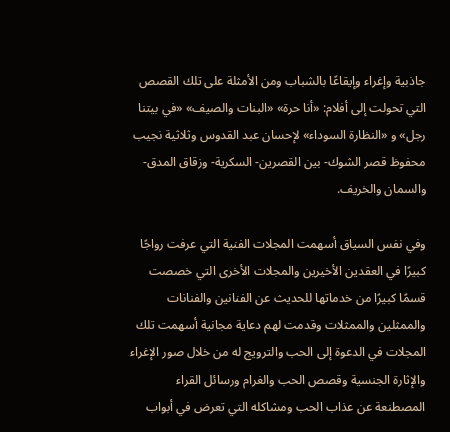جاذبية وإغراء وإيقاعًا بالشباب ومن الأمثلة على تلك القصص التي تحولت إلى أفلام: «أنا حرة» «البنات والصيف» «في بيتنا رجل» و «النظارة السوداء» لإحسان عبد القدوس وثلاثية نجيب محفوظ قصر الشوك- بين القصرين- السكرية- وزقاق المدق- والسمان والخريف.

وفي نفس السياق أسهمت المجلات الفنية التي عرفت رواجًا كبيرًا في العقدين الأخيرين والمجلات الأخرى التي خصصت قسمًا كبيرًا من خدماتها للحديث عن الفنانين والفنانات والممثلين والممثلات وقدمت لهم دعاية مجانية أسهمت تلك المجلات في الدعوة إلى الحب والترويج له من خلال صور الإغراء والإثارة الجنسية وقصص الحب والغرام ورسائل القراء المصطنعة عن عذاب الحب ومشاكله التي تعرض في أبواب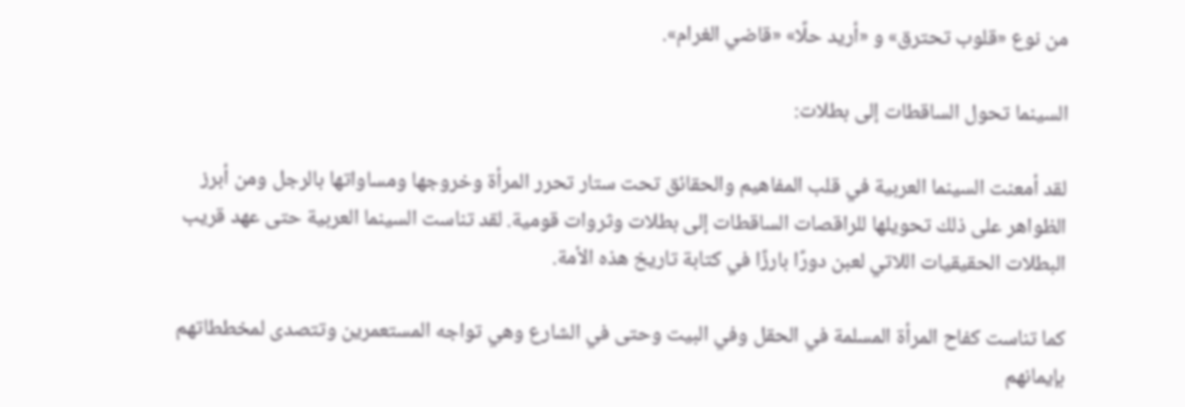من نوع «قلوب تحترق» و «أريد حلًا» «قاضي الغرام».

السينما تحول الساقطات إلى بطلات:

لقد أمعنت السينما العربية في قلب المفاهيم والحقائق تحت ستار تحرر المرأة وخروجها ومساواتها بالرجل ومن أبرز الظواهر على ذلك تحويلها للراقصات الساقطات إلى بطلات وثروات قومية. لقد تناست السينما العربية حتى عهد قريب البطلات الحقيقيات اللاتي لعبن دورًا بارزًا في كتابة تاريخ هذه الأمة.

كما تناست كفاح المرأة المسلمة في الحقل وفي البيت وحتى في الشارع وهي تواجه المستعمرين وتتصدى لمخططاتهم بإيمانهم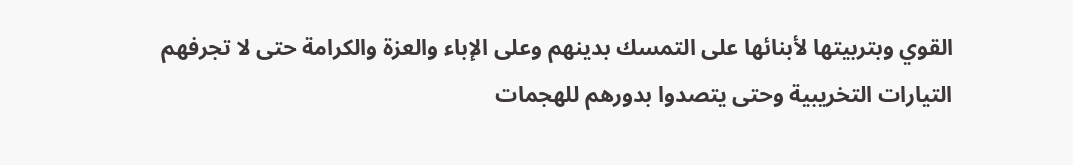القوي وبتربيتها لأبنائها على التمسك بدينهم وعلى الإباء والعزة والكرامة حتى لا تجرفهم التيارات التخريبية وحتى يتصدوا بدورهم للهجمات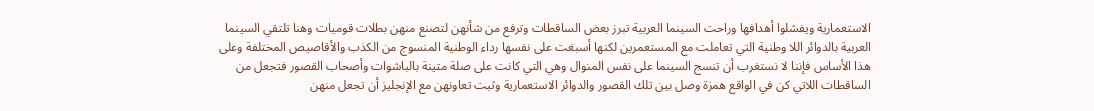الاستعمارية ويفشلوا أهدافها وراحت السينما العربية تبرز بعض الساقطات وترفع من شأنهن لتصنع منهن بطلات قوميات وهنا تلتقي السينما العربية بالدوائر اللا وطنية التي تعاملت مع المستعمرين لكنها أسبغت على نفسها رداء الوطنية المنسوج من الكذب والأقاصيص المختلفة وعلى هذا الأساس فإننا لا نستغرب أن تنسج السينما على نفس المنوال وهي التي كانت على صلة متينة بالباشوات وأصحاب القصور فتجعل من الساقطات اللاتي كن في الواقع همزة وصل بين تلك القصور والدوائر الاستعمارية وثبت تعاونهن مع الإنجليز أن تجعل منهن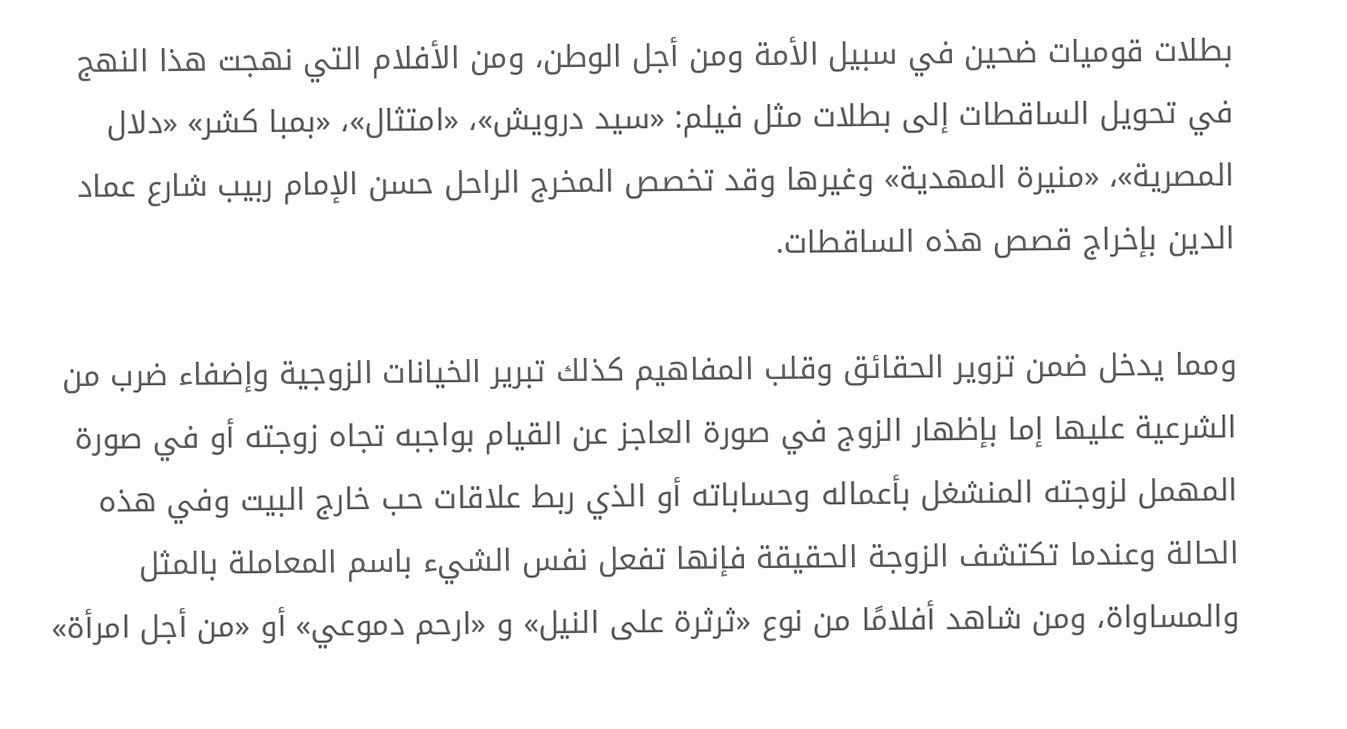بطلات قوميات ضحين في سبيل الأمة ومن أجل الوطن، ومن الأفلام التي نهجت هذا النهج في تحويل الساقطات إلى بطلات مثل فيلم: «سید درویش»، «امتثال»، «بمبا كشر» «دلال المصرية»، «منيرة المهدية» وغيرها وقد تخصص المخرج الراحل حسن الإمام ربيب شارع عماد الدين بإخراج قصص هذه الساقطات.

ومما يدخل ضمن تزوير الحقائق وقلب المفاهيم كذلك تبرير الخيانات الزوجية وإضفاء ضرب من الشرعية عليها إما بإظهار الزوج في صورة العاجز عن القيام بواجبه تجاه زوجته أو في صورة المهمل لزوجته المنشغل بأعماله وحساباته أو الذي ربط علاقات حب خارج البيت وفي هذه الحالة وعندما تكتشف الزوجة الحقيقة فإنها تفعل نفس الشيء باسم المعاملة بالمثل والمساواة، ومن شاهد أفلامًا من نوع «ثرثرة على النيل» و «ارحم دموعي» أو «من أجل امرأة»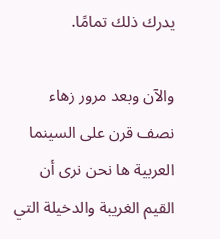يدرك ذلك تمامًا.

والآن وبعد مرور زهاء نصف قرن على السينما العربية ها نحن نرى أن القيم الغريبة والدخيلة التي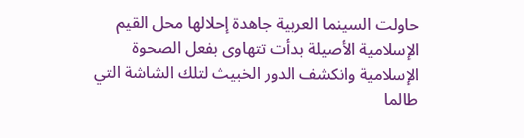حاولت السينما العربية جاهدة إحلالها محل القيم الإسلامية الأصيلة بدأت تتهاوى بفعل الصحوة الإسلامية وانكشف الدور الخبيث لتلك الشاشة التي طالما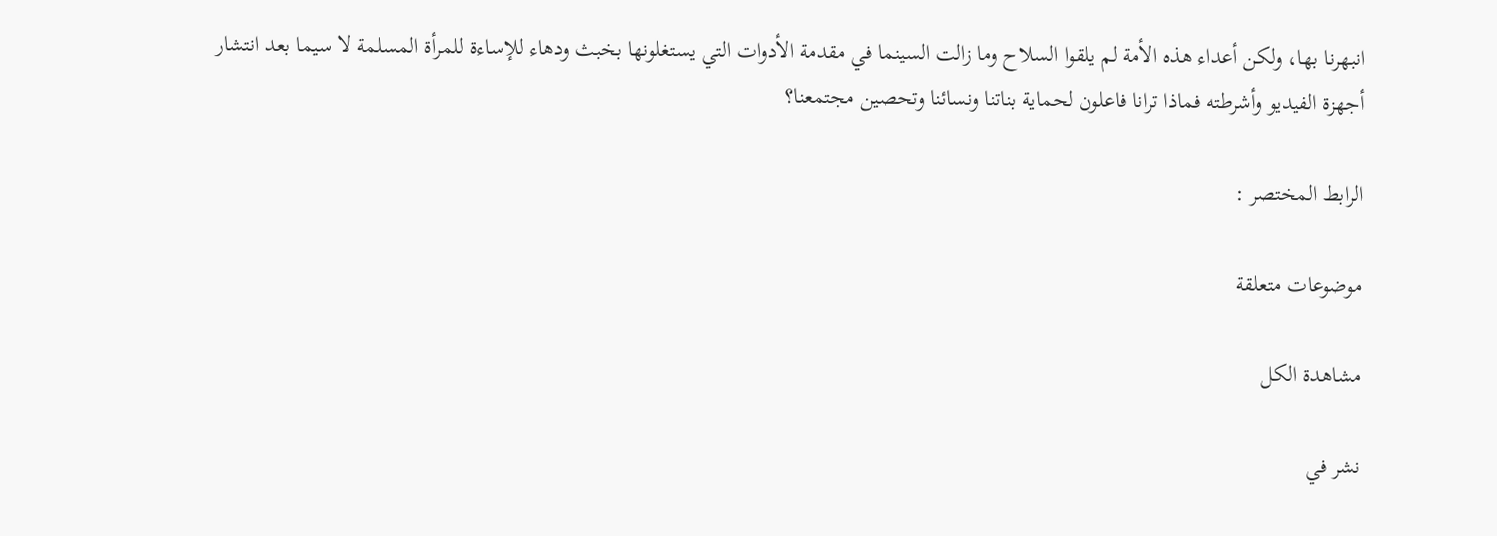انبهرنا بها، ولكن أعداء هذه الأمة لم يلقوا السلاح وما زالت السينما في مقدمة الأدوات التي يستغلونها بخبث ودهاء للإساءة للمرأة المسلمة لا سيما بعد انتشار أجهزة الفيديو وأشرطته فماذا ترانا فاعلون لحماية بناتنا ونسائنا وتحصين مجتمعنا؟

الرابط المختصر :

موضوعات متعلقة

مشاهدة الكل

نشر في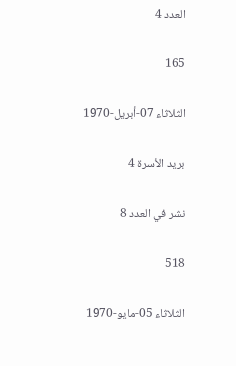العدد 4

165

الثلاثاء 07-أبريل-1970

بريد الأسرة 4

نشر في العدد 8

518

الثلاثاء 05-مايو-1970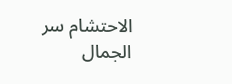الاحتشام سر الجمال